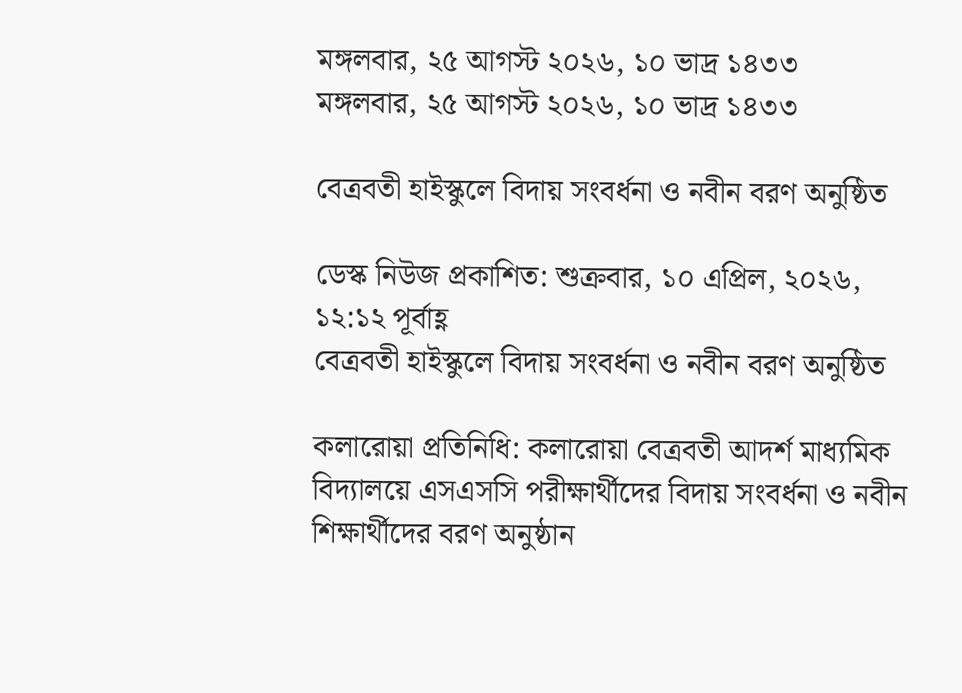মঙ্গলবার, ২৫ আগস্ট ২০২৬, ১০ ভাদ্র ১৪৩৩
মঙ্গলবার, ২৫ আগস্ট ২০২৬, ১০ ভাদ্র ১৪৩৩

বেত্রবতী হাইস্কুলে বিদায় সংবর্ধনা ও নবীন বরণ অনুষ্ঠিত

ডেস্ক নিউজ প্রকাশিত: শুক্রবার, ১০ এপ্রিল, ২০২৬, ১২:১২ পূর্বাহ্ণ
বেত্রবতী হাইস্কুলে বিদায় সংবর্ধনা ও নবীন বরণ অনুষ্ঠিত

কলারোয়া প্রতিনিধি: কলারোয়া বেত্রবতী আদর্শ মাধ্যমিক বিদ্যালয়ে এসএসসি পরীক্ষার্থীদের বিদায় সংবর্ধনা ও নবীন শিক্ষার্থীদের বরণ অনুষ্ঠান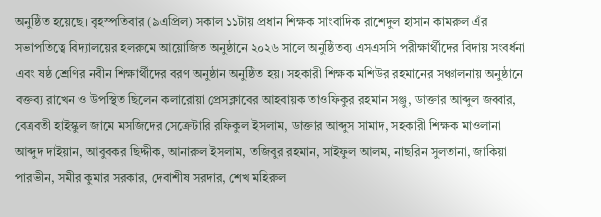অনুষ্ঠিত হয়েছে। বৃহস্পতিবার (৯এপ্রিল) সকাল ১১টায় প্রধান শিক্ষক সাংবাদিক রাশেদুল হাসান কামরুল এঁর সভাপতিত্বে বিদ্যালয়ের হলরুমে আয়োজিত অনুষ্ঠানে ২০২৬ সালে অনুষ্ঠিতব্য এসএসসি পরীক্ষার্থীদের বিদায় সংবর্ধনা এবং ষষ্ঠ শ্রেণির নবীন শিক্ষার্থীদের বরণ অনুষ্ঠান অনুষ্ঠিত হয়। সহকারী শিক্ষক মশিউর রহমানের সঞ্চালনায় অনুষ্ঠানে বক্তব্য রাখেন ও উপস্থিত ছিলেন কলারোয়া প্রেসক্লাবের আহবায়ক তাওফিকুর রহমান সঞ্জু, ডাক্তার আব্দুল জব্বার, বেত্রবতী হাইস্কুল জামে মসজিদের সেক্রেটারি রফিকুল ইসলাম, ডাক্তার আব্দুস সামাদ, সহকারী শিক্ষক মাওলানা আব্দুদ দাইয়ান, আবুবকর ছিদ্দীক, আনারুল ইসলাম, তজিবুর রহমান, সাইফুল আলম, নাছরিন সুলতানা, জাকিয়া পারভীন, সমীর কুমার সরকার, দেবাশীষ সরদার, শেখ মহিরুল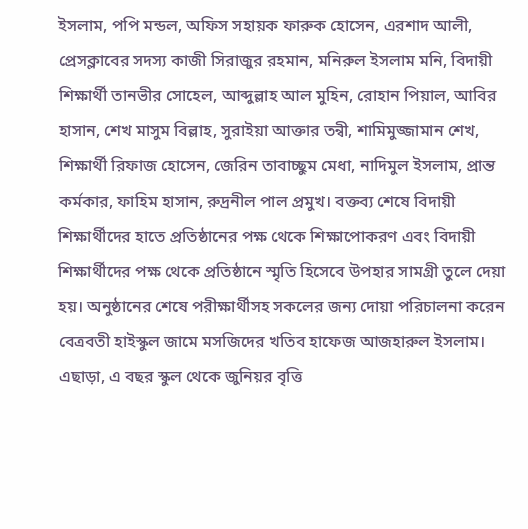ইসলাম, পপি মন্ডল, অফিস সহায়ক ফারুক হোসেন, এরশাদ আলী, প্রেসক্লাবের সদস্য কাজী সিরাজুর রহমান, মনিরুল ইসলাম মনি, বিদায়ী শিক্ষার্থী তানভীর সোহেল, আব্দুল্লাহ আল মুহিন, রোহান পিয়াল, আবির হাসান, শেখ মাসুম বিল্লাহ, সুরাইয়া আক্তার তন্বী, শামিমুজ্জামান শেখ, শিক্ষার্থী রিফাজ হোসেন, জেরিন তাবাচ্ছুম মেধা, নাদিমুল ইসলাম, প্রান্ত কর্মকার, ফাহিম হাসান, রুদ্রনীল পাল প্রমুখ। বক্তব্য শেষে বিদায়ী শিক্ষার্থীদের হাতে প্রতিষ্ঠানের পক্ষ থেকে শিক্ষাপোকরণ এবং বিদায়ী শিক্ষার্থীদের পক্ষ থেকে প্রতিষ্ঠানে স্মৃতি হিসেবে উপহার সামগ্রী তুলে দেয়া হয়। অনুষ্ঠানের শেষে পরীক্ষার্থীসহ সকলের জন্য দোয়া পরিচালনা করেন বেত্রবতী হাইস্কুল জামে মসজিদের খতিব হাফেজ আজহারুল ইসলাম। এছাড়া, এ বছর স্কুল থেকে জুনিয়র বৃত্তি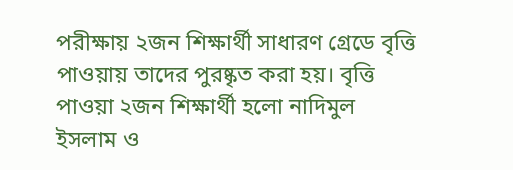পরীক্ষায় ২জন শিক্ষার্থী সাধারণ গ্রেডে বৃত্তি পাওয়ায় তাদের পুরষ্কৃত করা হয়। বৃত্তি পাওয়া ২জন শিক্ষার্থী হলো নাদিমুল ইসলাম ও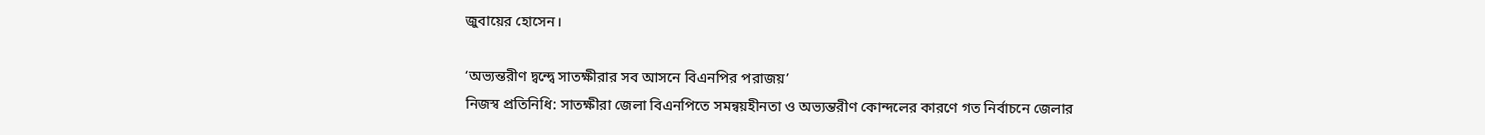জুবায়ের হোসেন।

‘অভ্যন্তরীণ দ্বন্দ্বে সাতক্ষীরার সব আসনে বিএনপির পরাজয়’
নিজস্ব প্রতিনিধি: সাতক্ষীরা জেলা বিএনপিতে সমন্বয়হীনতা ও অভ্যন্তরীণ কোন্দলের কারণে গত নির্বাচনে জেলার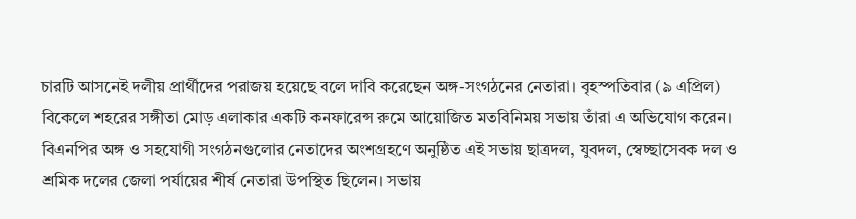চারটি আসনেই দলীয় প্রার্থীদের পরাজয় হয়েছে বলে দাবি করেছেন অঙ্গ-সংগঠনের নেতারা। বৃহস্পতিবার (৯ এপ্রিল) বিকেলে শহরের সঙ্গীতা মোড় এলাকার একটি কনফারেন্স রুমে আয়োজিত মতবিনিময় সভায় তাঁরা এ অভিযোগ করেন।
বিএনপির অঙ্গ ও সহযোগী সংগঠনগুলোর নেতাদের অংশগ্রহণে অনুষ্ঠিত এই সভায় ছাত্রদল, যুবদল, স্বেচ্ছাসেবক দল ও শ্রমিক দলের জেলা পর্যায়ের শীর্ষ নেতারা উপস্থিত ছিলেন। সভায়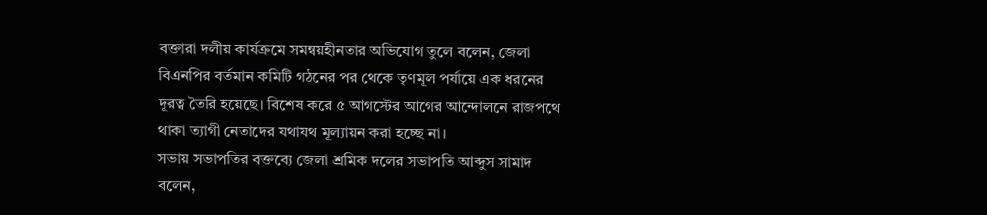বক্তারা দলীয় কার্যক্রমে সমন্বয়হীনতার অভিযোগ তুলে বলেন, জেলা বিএনপির বর্তমান কমিটি গঠনের পর থেকে তৃণমূল পর্যায়ে এক ধরনের দূরত্ব তৈরি হয়েছে। বিশেষ করে ৫ আগস্টের আগের আন্দোলনে রাজপথে থাকা ত্যাগী নেতাদের যথাযথ মূল্যায়ন করা হচ্ছে না।
সভায় সভাপতির বক্তব্যে জেলা শ্রমিক দলের সভাপতি আব্দুস সামাদ বলেন,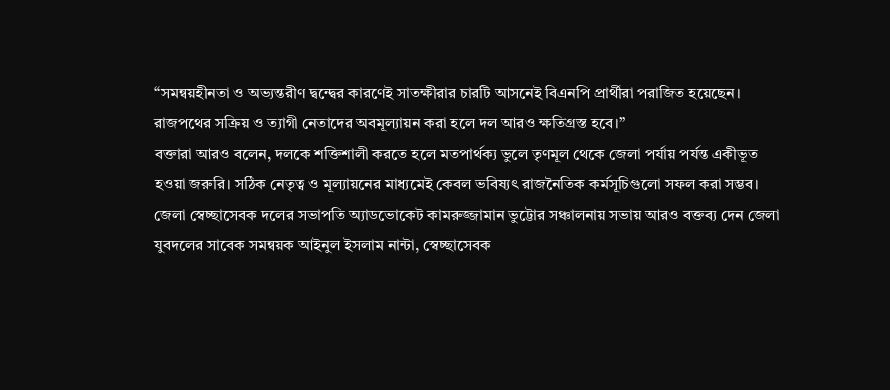“সমন্বয়হীনতা ও অভ্যন্তরীণ দ্বন্দ্বের কারণেই সাতক্ষীরার চারটি আসনেই বিএনপি প্রার্থীরা পরাজিত হয়েছেন। রাজপথের সক্রিয় ও ত্যাগী নেতাদের অবমূল্যায়ন করা হলে দল আরও ক্ষতিগ্রস্ত হবে।”
বক্তারা আরও বলেন, দলকে শক্তিশালী করতে হলে মতপার্থক্য ভুলে তৃণমূল থেকে জেলা পর্যায় পর্যন্ত একীভূত হওয়া জরুরি। সঠিক নেতৃত্ব ও মূল্যায়নের মাধ্যমেই কেবল ভবিষ্যৎ রাজনৈতিক কর্মসূচিগুলো সফল করা সম্ভব।
জেলা স্বেচ্ছাসেবক দলের সভাপতি অ্যাডভোকেট কামরুজ্জামান ভুট্টোর সঞ্চালনায় সভায় আরও বক্তব্য দেন জেলা যুবদলের সাবেক সমন্বয়ক আইনুল ইসলাম নান্টা, স্বেচ্ছাসেবক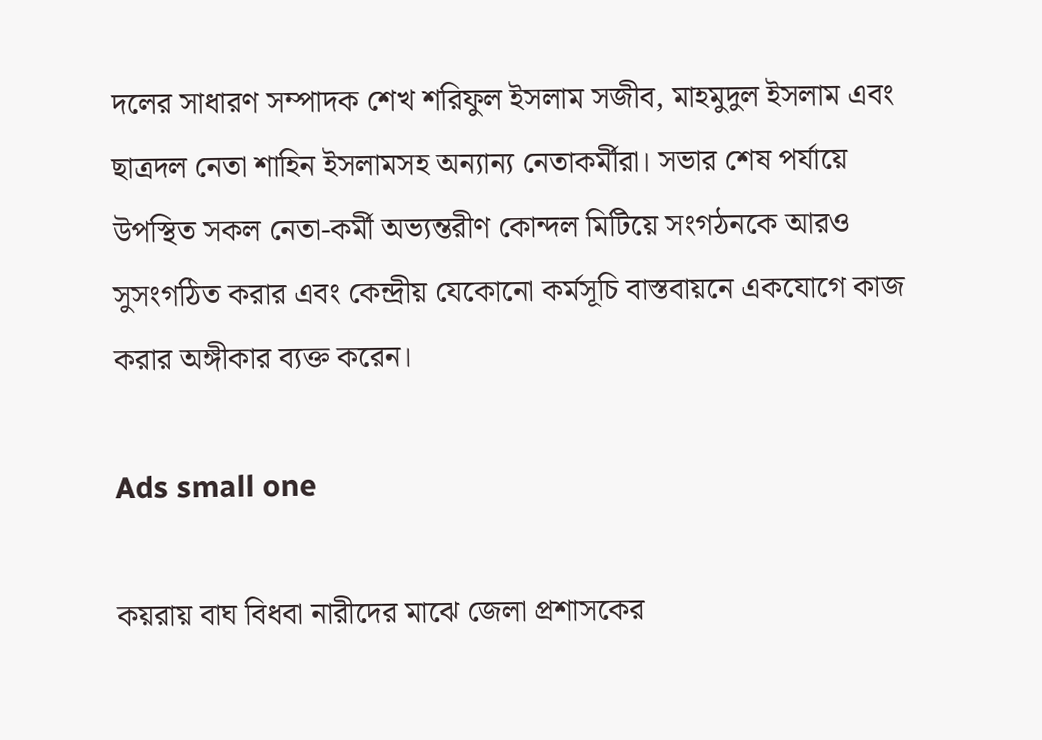দলের সাধারণ সম্পাদক শেখ শরিফুল ইসলাম সজীব, মাহমুদুল ইসলাম এবং ছাত্রদল নেতা শাহিন ইসলামসহ অন্যান্য নেতাকর্মীরা। সভার শেষ পর্যায়ে উপস্থিত সকল নেতা-কর্মী অভ্যন্তরীণ কোন্দল মিটিয়ে সংগঠনকে আরও সুসংগঠিত করার এবং কেন্দ্রীয় যেকোনো কর্মসূচি বাস্তবায়নে একযোগে কাজ করার অঙ্গীকার ব্যক্ত করেন।

Ads small one

কয়রায় বাঘ বিধবা নারীদের মাঝে জেলা প্রশাসকের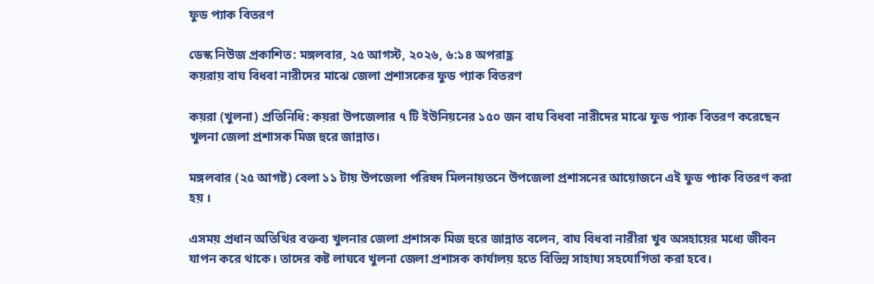ফুড প্যাক বিতরণ

ডেস্ক নিউজ প্রকাশিত: মঙ্গলবার, ২৫ আগস্ট, ২০২৬, ৬:১৪ অপরাহ্ণ
কয়রায় বাঘ বিধবা নারীদের মাঝে জেলা প্রশাসকের ফুড প্যাক বিতরণ

কয়রা (খুলনা) প্রতিনিধি: কয়রা উপজেলার ৭ টি ইউনিয়নের ১৫০ জন বাঘ বিধবা নারীদের মাঝে ফুড প্যাক বিতরণ করেছেন খুলনা জেলা প্রশাসক মিজ হুরে জান্নাত।

মঙ্গলবার (২৫ আগষ্ট) বেলা ১১ টায় উপজেলা পরিষদ মিলনায়তনে উপজেলা প্রশাসনের আয়োজনে এই ফুড প্যাক বিতরণ করা হয় ।

এসময় প্রধান অতিথির বক্তব্য খুলনার জেলা প্রশাসক মিজ হুরে জান্নাত বলেন, বাঘ বিধবা নারীরা খুব অসহায়ের মধ্যে জীবন যাপন করে থাকে। তাদের কষ্ট লাঘবে খুলনা জেলা প্রশাসক কার্যালয় হতে বিভিন্ন সাহায্য সহযোগিতা করা হবে।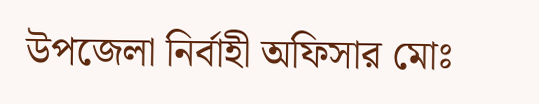উপজেলা নির্বাহী অফিসার মোঃ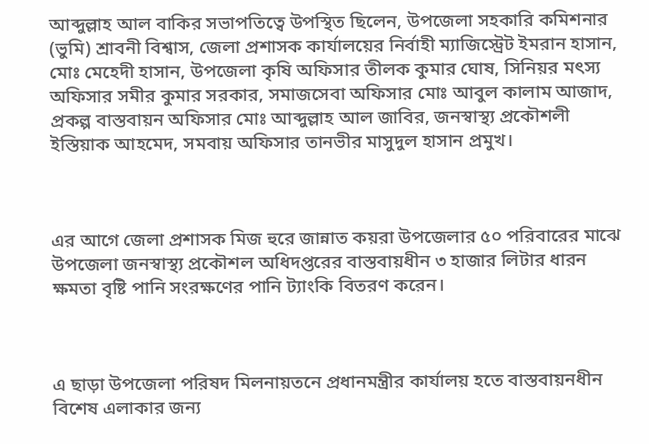আব্দুল্লাহ আল বাকির সভাপতিত্বে উপস্থিত ছিলেন, উপজেলা সহকারি কমিশনার (ভুমি) শ্রাবনী বিশ্বাস, জেলা প্রশাসক কার্যালয়ের নির্বাহী ম্যাজিস্ট্রেট ইমরান হাসান, মোঃ মেহেদী হাসান, উপজেলা কৃষি অফিসার তীলক কুমার ঘোষ, সিনিয়র মৎস্য অফিসার সমীর কুমার সরকার, সমাজসেবা অফিসার মোঃ আবুল কালাম আজাদ, প্রকল্প বাস্তবায়ন অফিসার মোঃ আব্দুল্লাহ আল জাবির, জনস্বাস্থ্য প্রকৌশলী ইস্তিয়াক আহমেদ, সমবায় অফিসার তানভীর মাসুদুল হাসান প্রমুখ।



এর আগে জেলা প্রশাসক মিজ হুরে জান্নাত কয়রা উপজেলার ৫০ পরিবারের মাঝে উপজেলা জনস্বাস্থ্য প্রকৌশল অধিদপ্তরের বাস্তবায়ধীন ৩ হাজার লিটার ধারন ক্ষমতা বৃষ্টি পানি সংরক্ষণের পানি ট্যাংকি বিতরণ করেন।



এ ছাড়া উপজেলা পরিষদ মিলনায়তনে প্রধানমন্ত্রীর কার্যালয় হতে বাস্তবায়নধীন বিশেষ এলাকার জন্য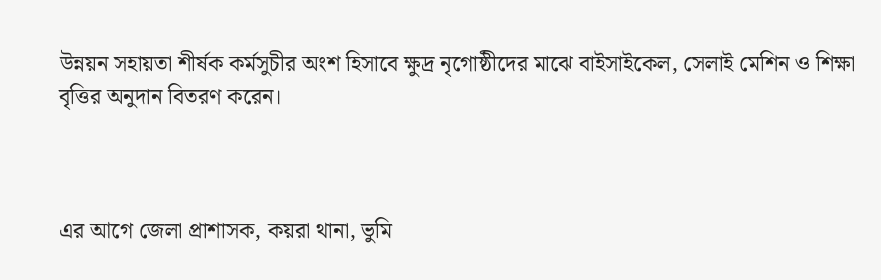উন্নয়ন সহায়তা শীর্ষক কর্মসুচীর অংশ হিসাবে ক্ষুদ্র নৃগোষ্ঠীদের মাঝে বাইসাইকেল, সেলাই মেশিন ও শিক্ষা বৃত্তির অনুদান বিতরণ করেন।



এর আগে জেলা প্রাশাসক, কয়রা থানা, ভুমি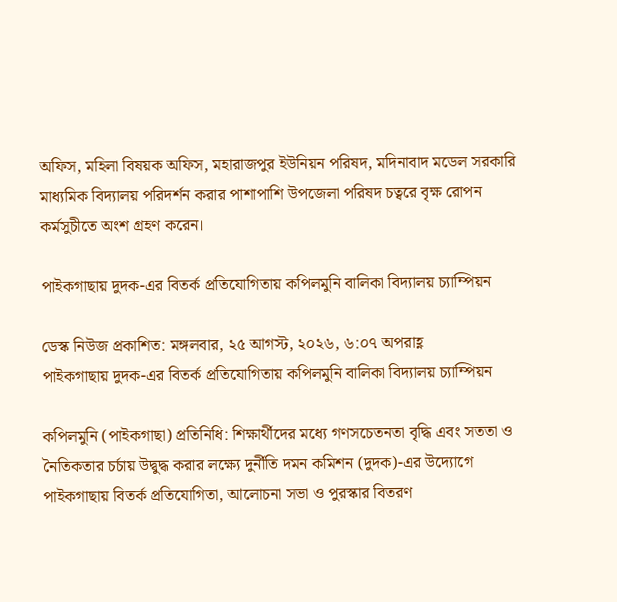অফিস, মহিলা বিষয়ক অফিস, মহারাজপুর ইউনিয়ন পরিষদ, মদিনাবাদ মডেল সরকারি মাধ্যমিক বিদ্যালয় পরিদর্শন করার পাশাপাশি উপজেলা পরিষদ চত্বরে বৃক্ষ রোপন কর্মসুচীতে অংশ গ্রহণ করেন।

পাইকগাছায় দুদক-এর বিতর্ক প্রতিযোগিতায় কপিলমুনি বালিকা বিদ্যালয় চ্যাম্পিয়ন

ডেস্ক নিউজ প্রকাশিত: মঙ্গলবার, ২৫ আগস্ট, ২০২৬, ৬:০৭ অপরাহ্ণ
পাইকগাছায় দুদক-এর বিতর্ক প্রতিযোগিতায় কপিলমুনি বালিকা বিদ্যালয় চ্যাম্পিয়ন

কপিলমুনি (পাইকগাছা) প্রতিনিধি: শিক্ষার্থীদের মধ্যে গণসচেতনতা বৃদ্ধি এবং সততা ও নৈতিকতার চর্চায় উদ্বুদ্ধ করার লক্ষ্যে দুর্নীতি দমন কমিশন (দুদক)-এর উদ্যোগে পাইকগাছায় বিতর্ক প্রতিযোগিতা, আলোচনা সভা ও পুরস্কার বিতরণ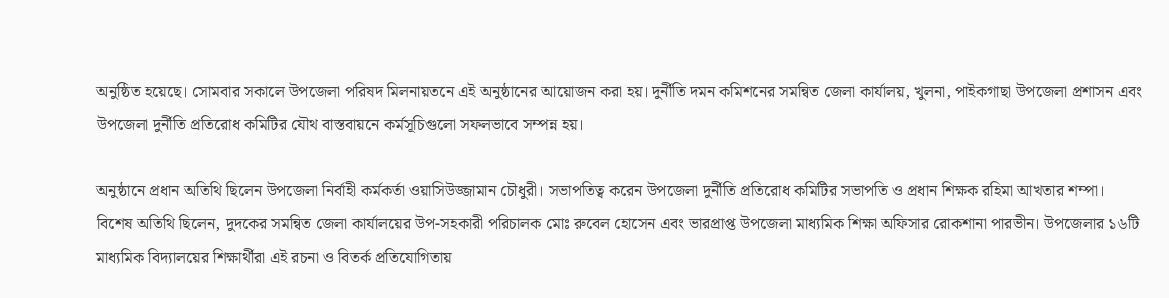অনুষ্ঠিত হয়েছে। সোমবার সকালে উপজেলা পরিষদ মিলনায়তনে এই অনুষ্ঠানের আয়োজন করা হয়। দুর্নীতি দমন কমিশনের সমন্বিত জেলা কার্যালয়, খুলনা, পাইকগাছা উপজেলা প্রশাসন এবং উপজেলা দুর্নীতি প্রতিরোধ কমিটির যৌথ বাস্তবায়নে কর্মসূচিগুলো সফলভাবে সম্পন্ন হয়।

অনুষ্ঠানে প্রধান অতিথি ছিলেন উপজেলা নির্বাহী কর্মকর্তা ওয়াসিউজ্জামান চৌধুরী। সভাপতিত্ব করেন উপজেলা দুর্নীতি প্রতিরোধ কমিটির সভাপতি ও প্রধান শিক্ষক রহিমা আখতার শম্পা।
বিশেষ অতিথি ছিলেন, দুদকের সমন্বিত জেলা কার্যালয়ের উপ-সহকারী পরিচালক মোঃ রুবেল হোসেন এবং ভারপ্রাপ্ত উপজেলা মাধ্যমিক শিক্ষা অফিসার রোকশানা পারভীন। উপজেলার ১৬টি মাধ্যমিক বিদ্যালয়ের শিক্ষার্থীরা এই রচনা ও বিতর্ক প্রতিযোগিতায়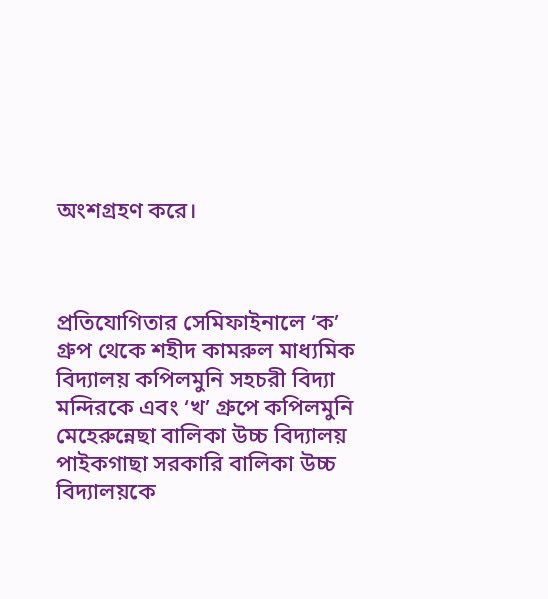অংশগ্রহণ করে।



প্রতিযোগিতার সেমিফাইনালে ‘ক’ গ্রুপ থেকে শহীদ কামরুল মাধ্যমিক বিদ্যালয় কপিলমুনি সহচরী বিদ্যা মন্দিরকে এবং ‘খ’ গ্রুপে কপিলমুনি মেহেরুন্নেছা বালিকা উচ্চ বিদ্যালয় পাইকগাছা সরকারি বালিকা উচ্চ বিদ্যালয়কে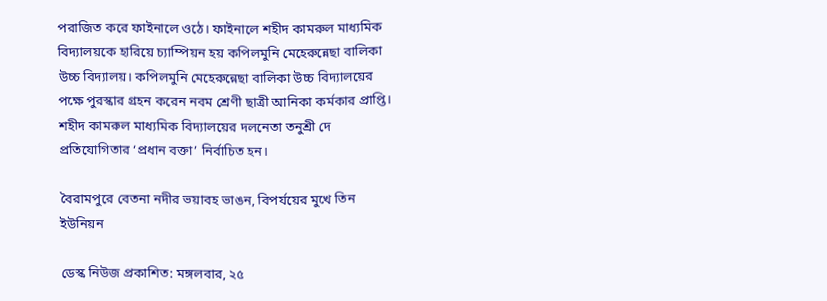পরাজিত করে ফাইনালে ওঠে। ফাইনালে শহীদ কামরুল মাধ্যমিক বিদ্যালয়কে হারিয়ে চ্যাম্পিয়ন হয় কপিলমুনি মেহেরুন্নেছা বালিকা উচ্চ বিদ্যালয়। কপিলমুনি মেহেরুন্নেছা বালিকা উচ্চ বিদ্যালয়ের পক্ষে পুরস্কার গ্রহন করেন নবম শ্রেণী ছাত্রী আনিকা কর্মকার প্রাপ্তি। শহীদ কামরুল মাধ্যমিক বিদ্যালয়ের দলনেতা তনুশ্রী দে প্রতিযোগিতার ‘প্রধান বক্তা’ নির্বাচিত হন।

বৈরামপুরে বেতনা নদীর ভয়াবহ ভাঙন, বিপর্যয়ের মুখে তিন ইউনিয়ন

ডেস্ক নিউজ প্রকাশিত: মঙ্গলবার, ২৫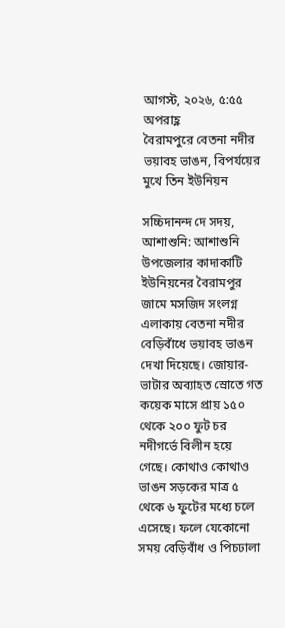আগস্ট, ২০২৬, ৫:৫৫ অপরাহ্ণ
বৈরামপুরে বেতনা নদীর ভয়াবহ ভাঙন, বিপর্যয়ের মুখে তিন ইউনিয়ন

সচ্চিদানন্দ দে সদয়, আশাশুনি: আশাশুনি উপজেলার কাদাকাটি ইউনিয়নের বৈরামপুর জামে মসজিদ সংলগ্ন এলাকায় বেতনা নদীর বেড়িবাঁধে ভয়াবহ ভাঙন দেখা দিয়েছে। জোয়ার-ভাটার অব্যাহত স্রোতে গত কয়েক মাসে প্রায় ১৫০ থেকে ২০০ ফুট চর নদীগর্ভে বিলীন হয়ে গেছে। কোথাও কোথাও ভাঙন সড়কের মাত্র ৫ থেকে ৬ ফুটের মধ্যে চলে এসেছে। ফলে যেকোনো সময় বেড়িবাঁধ ও পিচঢালা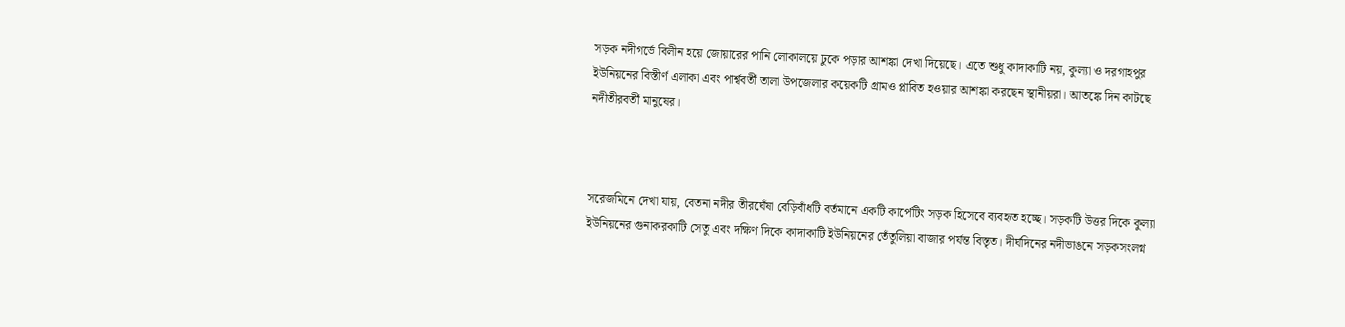সড়ক নদীগর্ভে বিলীন হয়ে জোয়ারের পানি লোকালয়ে ঢুকে পড়ার আশঙ্কা দেখা দিয়েছে। এতে শুধু কাদাকাটি নয়, কুল্যা ও দরগাহপুর ইউনিয়নের বিস্তীর্ণ এলাকা এবং পার্শ্ববর্তী তালা উপজেলার কয়েকটি গ্রামও প্লাবিত হওয়ার আশঙ্কা করছেন স্থানীয়রা। আতঙ্কে দিন কাটছে নদীতীরবর্তী মানুষের।



সরেজমিনে দেখা যায়, বেতনা নদীর তীরঘেঁষা বেড়িবাঁধটি বর্তমানে একটি কার্পেটিং সড়ক হিসেবে ব্যবহৃত হচ্ছে। সড়কটি উত্তর দিকে কুল্যা ইউনিয়নের গুনাকরকাটি সেতু এবং দক্ষিণ দিকে কাদাকাটি ইউনিয়নের তেঁতুলিয়া বাজার পর্যন্ত বিস্তৃত। দীর্ঘদিনের নদীভাঙনে সড়কসংলগ্ন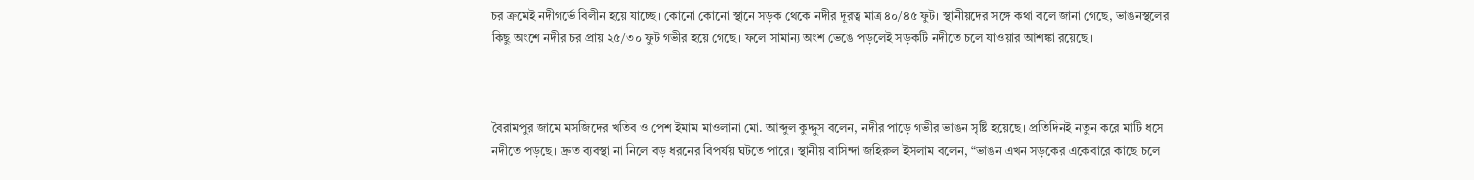চর ক্রমেই নদীগর্ভে বিলীন হয়ে যাচ্ছে। কোনো কোনো স্থানে সড়ক থেকে নদীর দূরত্ব মাত্র ৪০/৪৫ ফুট। স্থানীয়দের সঙ্গে কথা বলে জানা গেছে, ভাঙনস্থলের কিছু অংশে নদীর চর প্রায় ২৫/৩০ ফুট গভীর হয়ে গেছে। ফলে সামান্য অংশ ভেঙে পড়লেই সড়কটি নদীতে চলে যাওয়ার আশঙ্কা রয়েছে।



বৈরামপুর জামে মসজিদের খতিব ও পেশ ইমাম মাওলানা মো. আব্দুল কুদ্দুস বলেন, নদীর পাড়ে গভীর ভাঙন সৃষ্টি হয়েছে। প্রতিদিনই নতুন করে মাটি ধসে নদীতে পড়ছে। দ্রুত ব্যবস্থা না নিলে বড় ধরনের বিপর্যয় ঘটতে পারে। স্থানীয় বাসিন্দা জহিরুল ইসলাম বলেন, “ভাঙন এখন সড়কের একেবারে কাছে চলে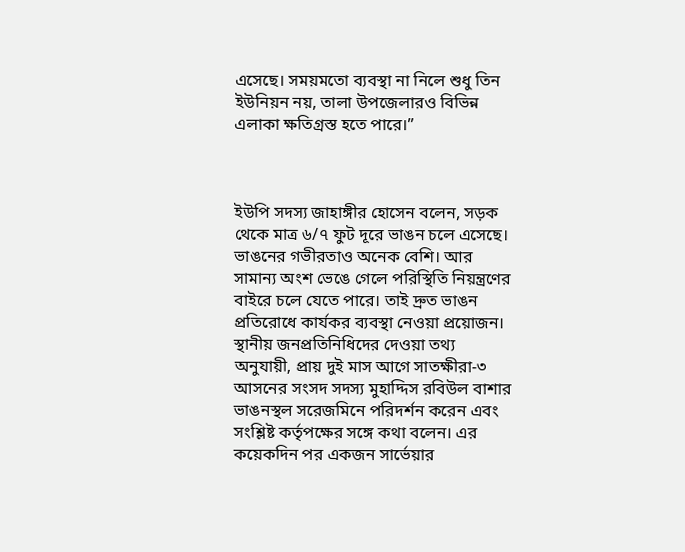এসেছে। সময়মতো ব্যবস্থা না নিলে শুধু তিন ইউনিয়ন নয়, তালা উপজেলারও বিভিন্ন এলাকা ক্ষতিগ্রস্ত হতে পারে।”



ইউপি সদস্য জাহাঙ্গীর হোসেন বলেন, সড়ক থেকে মাত্র ৬/৭ ফুট দূরে ভাঙন চলে এসেছে। ভাঙনের গভীরতাও অনেক বেশি। আর সামান্য অংশ ভেঙে গেলে পরিস্থিতি নিয়ন্ত্রণের বাইরে চলে যেতে পারে। তাই দ্রুত ভাঙন প্রতিরোধে কার্যকর ব্যবস্থা নেওয়া প্রয়োজন। স্থানীয় জনপ্রতিনিধিদের দেওয়া তথ্য অনুযায়ী, প্রায় দুই মাস আগে সাতক্ষীরা-৩ আসনের সংসদ সদস্য মুহাদ্দিস রবিউল বাশার ভাঙনস্থল সরেজমিনে পরিদর্শন করেন এবং সংশ্লিষ্ট কর্তৃপক্ষের সঙ্গে কথা বলেন। এর কয়েকদিন পর একজন সার্ভেয়ার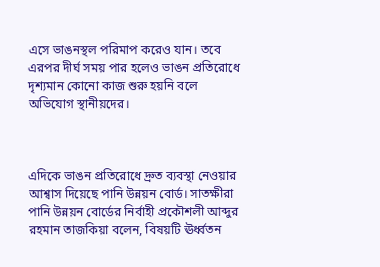এসে ভাঙনস্থল পরিমাপ করেও যান। তবে এরপর দীর্ঘ সময় পার হলেও ভাঙন প্রতিরোধে দৃশ্যমান কোনো কাজ শুরু হয়নি বলে অভিযোগ স্থানীয়দের।



এদিকে ভাঙন প্রতিরোধে দ্রুত ব্যবস্থা নেওয়ার আশ্বাস দিয়েছে পানি উন্নয়ন বোর্ড। সাতক্ষীরা পানি উন্নয়ন বোর্ডের নির্বাহী প্রকৌশলী আব্দুর রহমান তাজকিয়া বলেন, বিষয়টি ঊর্ধ্বতন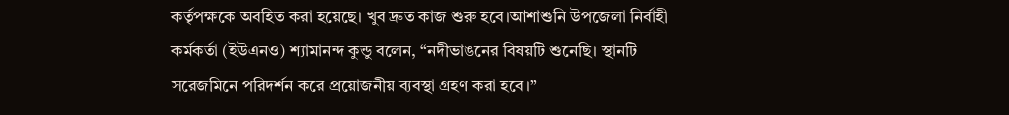কর্তৃপক্ষকে অবহিত করা হয়েছে। খুব দ্রুত কাজ শুরু হবে।আশাশুনি উপজেলা নির্বাহী কর্মকর্তা (ইউএনও) শ্যামানন্দ কুন্ডু বলেন, “নদীভাঙনের বিষয়টি শুনেছি। স্থানটি সরেজমিনে পরিদর্শন করে প্রয়োজনীয় ব্যবস্থা গ্রহণ করা হবে।”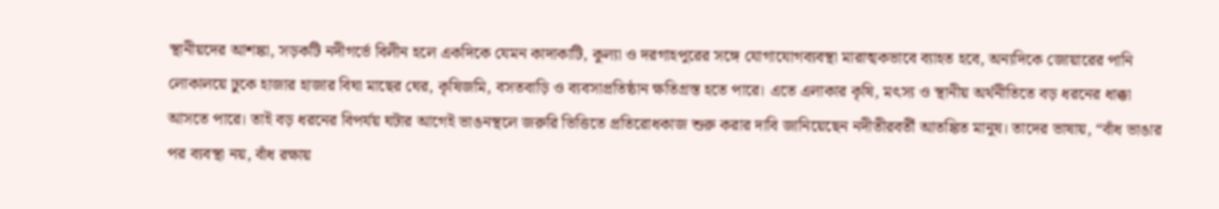স্থানীয়দের আশঙ্কা, সড়কটি নদীগর্ভে বিলীন হলে একদিকে যেমন কাদাকাটি, কুল্যা ও দরগাহপুরের সঙ্গে যোগাযোগব্যবস্থা মারাত্মকভাবে ব্যাহত হবে, অন্যদিকে জোয়ারের পানি লোকালয়ে ঢুকে হাজার হাজার বিঘা মাছের ঘের, কৃষিজমি, বসতবাড়ি ও ব্যবসাপ্রতিষ্ঠান ক্ষতিগ্রস্ত হতে পারে। এতে এলাকার কৃষি, মৎস্য ও স্থানীয় অর্থনীতিতে বড় ধরনের ধাক্কা আসতে পারে। তাই বড় ধরনের বিপর্যয় ঘটার আগেই ভাঙনস্থলে জরুরি ভিত্তিতে প্রতিরোধকাজ শুরু করার দাবি জানিয়েছেন নদীতীরবর্তী আতঙ্কিত মানুষ। তাদের ভাষায়, “বাঁধ ভাঙার পর ব্যবস্থা নয়, বাঁধ রক্ষায়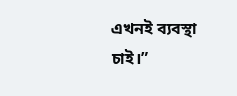এখনই ব্যবস্থা চাই।”